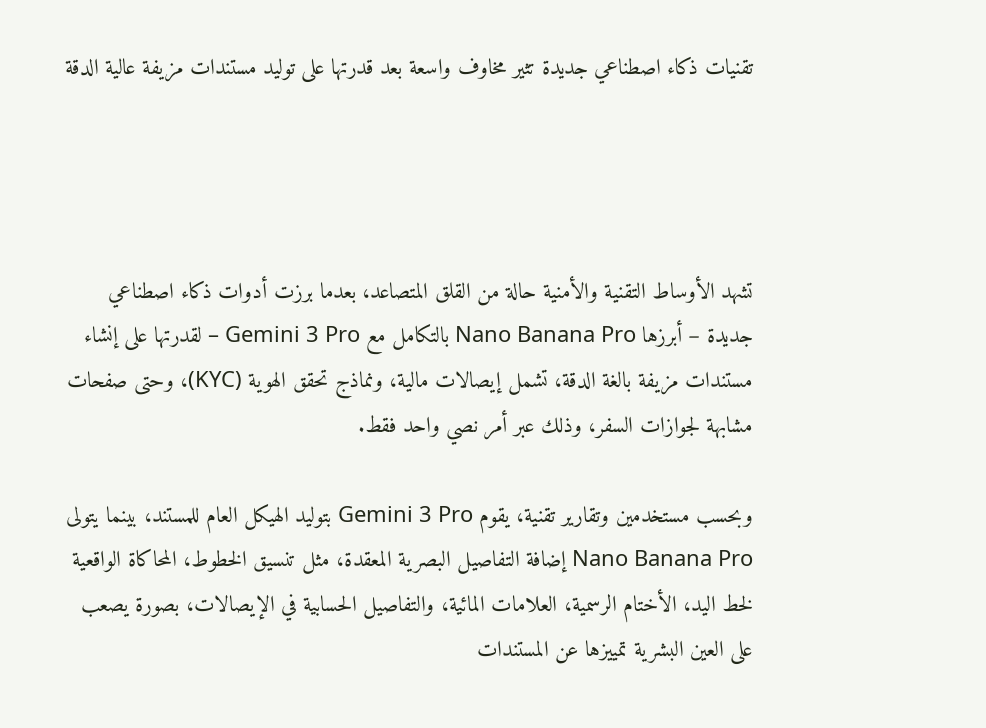تقنيات ذكاء اصطناعي جديدة تثير مخاوف واسعة بعد قدرتها على توليد مستندات مزيفة عالية الدقة




تشهد الأوساط التقنية والأمنية حالة من القلق المتصاعد، بعدما برزت أدوات ذكاء اصطناعي جديدة – أبرزها Nano Banana Pro بالتكامل مع Gemini 3 Pro – لقدرتها على إنشاء مستندات مزيفة بالغة الدقة، تشمل إيصالات مالية، ونماذج تحقق الهوية (KYC)، وحتى صفحات مشابهة لجوازات السفر، وذلك عبر أمر نصي واحد فقط.

وبحسب مستخدمين وتقارير تقنية، يقوم Gemini 3 Pro بتوليد الهيكل العام للمستند، بينما يتولى Nano Banana Pro إضافة التفاصيل البصرية المعقدة، مثل تنسيق الخطوط، المحاكاة الواقعية لخط اليد، الأختام الرسمية، العلامات المائية، والتفاصيل الحسابية في الإيصالات، بصورة يصعب على العين البشرية تمييزها عن المستندات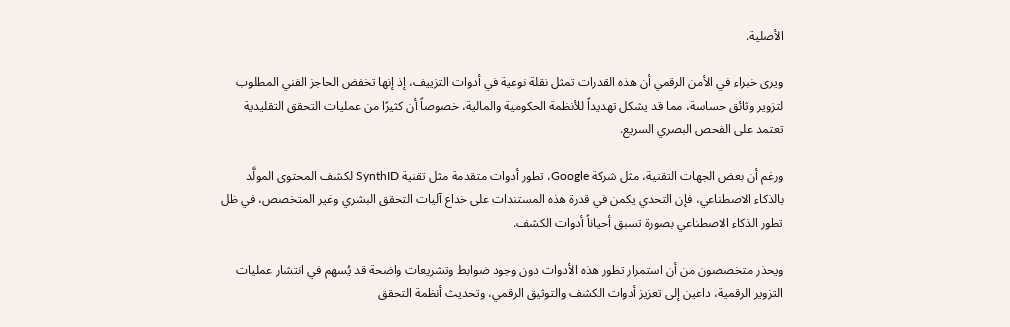الأصلية.

ويرى خبراء في الأمن الرقمي أن هذه القدرات تمثل نقلة نوعية في أدوات التزييف، إذ إنها تخفض الحاجز الفني المطلوب لتزوير وثائق حساسة، مما قد يشكل تهديداً للأنظمة الحكومية والمالية، خصوصاً أن كثيرًا من عمليات التحقق التقليدية تعتمد على الفحص البصري السريع.

ورغم أن بعض الجهات التقنية، مثل شركة Google، تطور أدوات متقدمة مثل تقنية SynthID لكشف المحتوى المولَّد بالذكاء الاصطناعي، فإن التحدي يكمن في قدرة هذه المستندات على خداع آليات التحقق البشري وغير المتخصص، في ظل تطور الذكاء الاصطناعي بصورة تسبق أحياناً أدوات الكشف.

ويحذر متخصصون من أن استمرار تطور هذه الأدوات دون وجود ضوابط وتشريعات واضحة قد يُسهم في انتشار عمليات التزوير الرقمية، داعين إلى تعزيز أدوات الكشف والتوثيق الرقمي، وتحديث أنظمة التحقق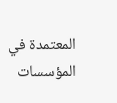المعتمدة في المؤسسات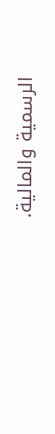الرسمية والمالية.